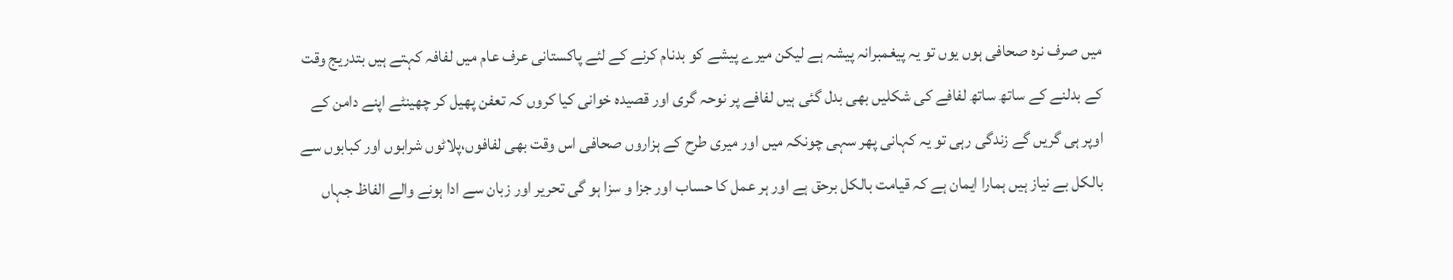میں صرف نرہ صحافی ہوں یوں تو یہ پیغمبرانہ پیشہ ہے لیکن میرے پیشے کو بدنام کرنے کے لئے پاکستانی عرف عام میں لفافہ کہتے ہیں بتدریج وقت کے بدلنے کے ساتھ ساتھ لفافے کی شکلیں بھی بدل گئی ہیں لفافے پر نوحہ گری اور قصیدہ خوانی کیا کروں کہ تعفن پھیل کر چھینٹے اپنے دامن کے اوپر ہی گریں گے زندگی رہی تو یہ کہانی پھر سہی چونکہ میں اور میری طرح کے ہزاروں صحافی اس وقت بھی لفافوں،پلاٹوں شرابوں اور کبابوں سے بالکل بے نیاز ہیں ہمارا ایمان ہے کہ قیامت بالکل برحق ہے اور ہر عمل کا حساب اور جزا و سزا ہو گی تحریر اور زبان سے ادا ہونے والے الفاظ جہاں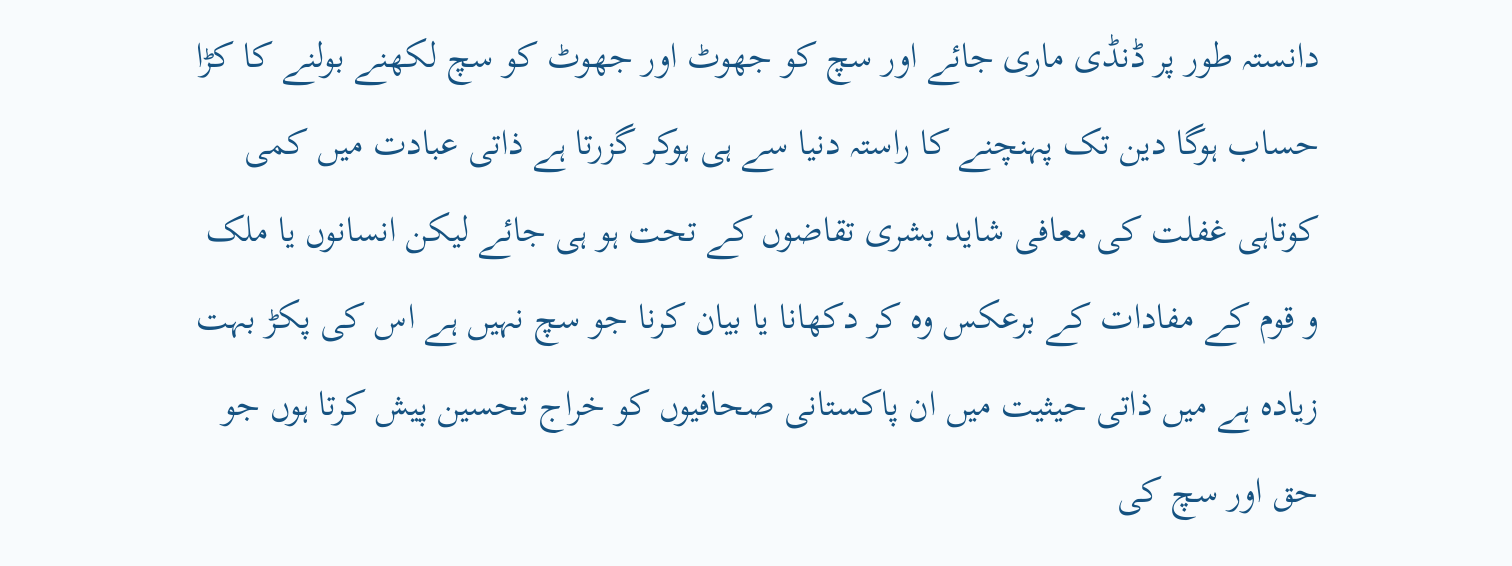دانستہ طور پر ڈنڈی ماری جائے اور سچ کو جھوٹ اور جھوٹ کو سچ لکھنے بولنے کا کڑا حساب ہوگا دین تک پہنچنے کا راستہ دنیا سے ہی ہوکر گزرتا ہے ذاتی عبادت میں کمی کوتاہی غفلت کی معافی شاید بشری تقاضوں کے تحت ہو ہی جائے لیکن انسانوں یا ملک و قوم کے مفادات کے برعکس وہ کر دکھانا یا بیان کرنا جو سچ نہیں ہے اس کی پکڑ بہت زیادہ ہے میں ذاتی حیثیت میں ان پاکستانی صحافیوں کو خراج تحسین پیش کرتا ہوں جو حق اور سچ کی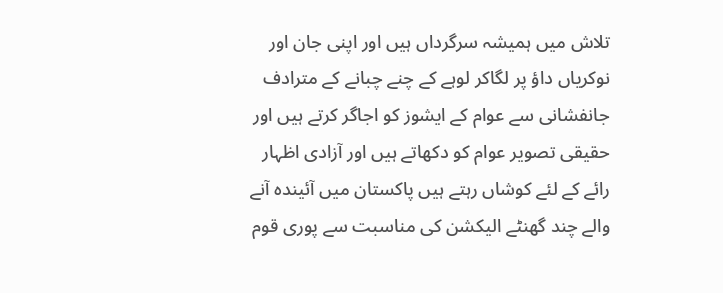تلاش میں ہمیشہ سرگرداں ہیں اور اپنی جان اور نوکریاں داؤ پر لگاکر لوہے کے چنے چبانے کے مترادف جانفشانی سے عوام کے ایشوز کو اجاگر کرتے ہیں اور حقیقی تصویر عوام کو دکھاتے ہیں اور آزادی اظہار رائے کے لئے کوشاں رہتے ہیں پاکستان میں آئیندہ آنے والے چند گھنٹے الیکشن کی مناسبت سے پوری قوم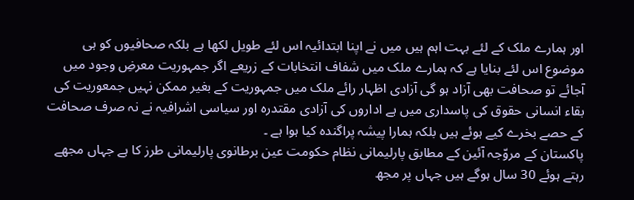اور ہمارے ملک کے لئے بہت اہم ہیں میں نے اپنا ابتدائیہ اس لئے طویل لکھا ہے بلکہ صحافیوں کو ہی موضوع اس لئے بنایا ہے کہ ہمارے ملک میں شفاف انتخابات کے زریعے اگر جمہوریت معرضِ وجود میں آجائے تو صحافت بھی آزاد ہو گی آزادی اظہار رائے ملک میں جمہوریت کے بغیر ممکن نہیں جمعوریت کی بقاء انسانی حقوق کی پاسداری میں ہے اداروں کی آزادی مقتدرہ اور سیاسی اشرافیہ نے نہ صرف صحافت کے حصے بخرے کیے ہوئے ہیں بلکہ ہمارا پیشہ پراگندہ کیا ہوا ہے ۔
پاکستان کے مروّجہ آئین کے مطابق پارلیمانی نظام حکومت عین برطانوی پارلیمانی طرز کا ہے جہاں مجھے رہتے ہوئے 30 سال ہوگے ہیں جہاں پر مجھ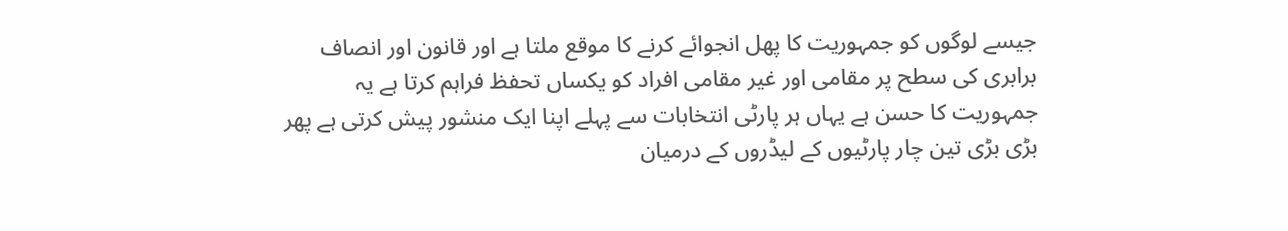جیسے لوگوں کو جمہوریت کا پھل انجوائے کرنے کا موقع ملتا ہے اور قانون اور انصاف برابری کی سطح پر مقامی اور غیر مقامی افراد کو یکساں تحفظ فراہم کرتا ہے یہ جمہوریت کا حسن ہے یہاں ہر پارٹی انتخابات سے پہلے اپنا ایک منشور پیش کرتی ہے پھر بڑی بڑی تین چار پارٹیوں کے لیڈروں کے درمیان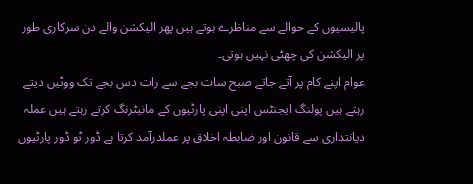پالیسیوں کے حوالے سے مناظرے ہوتے ہیں پھر الیکشن والے دن سرکاری طور پر الیکشن کی چھٹی نہیں ہوتی۔
عوام اپنے کام پر آتے جاتے صبح سات بجے سے رات دس بجے تک ووٹیں دیتے رہتے ہیں پولنگ ایجنٹس اپنی اپنی پارٹیوں کے مانیٹرنگ کرتے رہتے ہیں عملہ دیانتداری سے قانون اور ضابطہ اخلاق پر عملدرآمد کرتا ہے ڈور ٹو ڈور پارٹیوں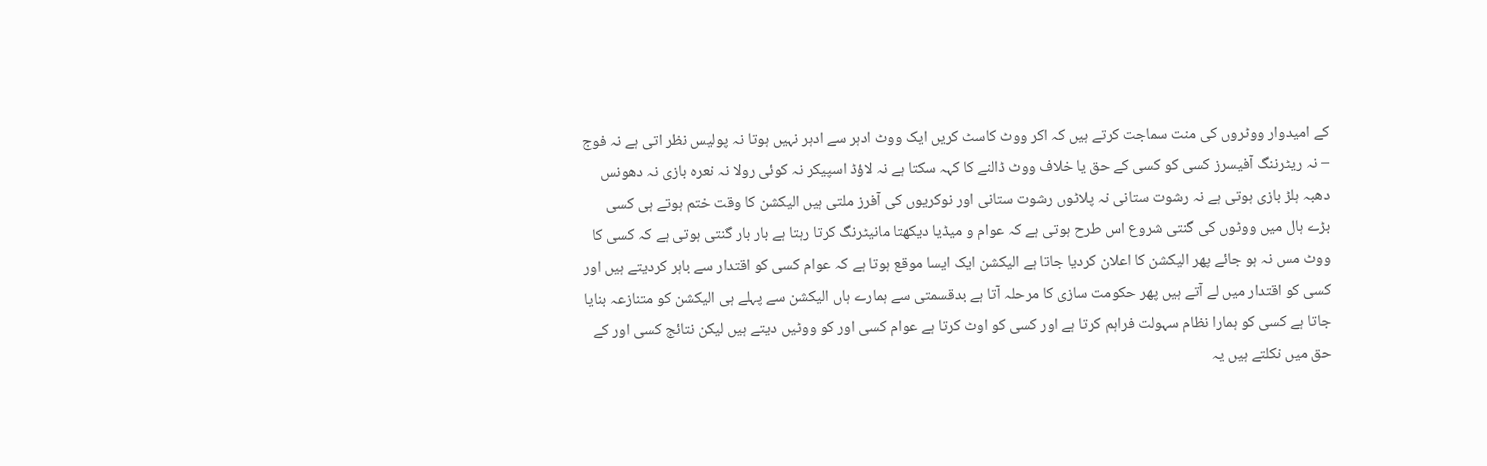کے امیدوار ووٹروں کی منت سماجت کرتے ہیں کہ اکر ووٹ کاسٹ کریں ایک ووٹ ادہر سے ادہر نہیں ہوتا نہ پولیس نظر اتی ہے نہ فوج – نہ ریٹرننگ آفیسرز کسی کو کسی کے حق یا خلاف ووٹ ڈالنے کا کہہ سکتا ہے نہ لاؤڈ اسپیکر نہ کوئی رولا نہ نعرہ بازی نہ دھونس دھبہ ہلڑ بازی ہوتی ہے نہ رشوت ستانی نہ پلاٹوں رشوت ستانی اور نوکریوں کی آفرز ملتی ہیں الیکشن کا وقت ختم ہوتے ہی کسی بڑے ہال میں ووٹوں کی گنتی شروع اس طرح ہوتی ہے کہ عوام و میڈیا دیکھتا مانیٹرنگ کرتا رہتا ہے بار بار گنتی ہوتی ہے کہ کسی کا ووٹ مس نہ ہو جائے پھر الیکشن کا اعلان کردیا جاتا ہے الیکشن ایک ایسا موقع ہوتا ہے کہ عوام کسی کو اقتدار سے باہر کردیتے ہیں اور کسی کو اقتدار میں لے آتے ہیں پھر حکومت سازی کا مرحلہ آتا ہے بدقسمتی سے ہمارے ہاں الیکشن سے پہلے ہی الیکشن کو متنازعہ بنایا جاتا ہے کسی کو ہمارا نظام سہولت فراہم کرتا ہے اور کسی کو اوٹ کرتا ہے عوام کسی اور کو ووٹیں دیتے ہیں لیکن نتائج کسی اور کے حق میں نکلتے ہیں یہ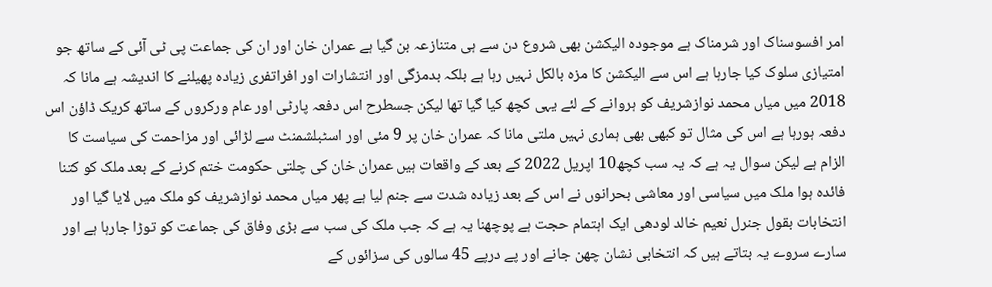امر افسوسناک اور شرمناک ہے موجودہ الیکشن بھی شروع دن سے ہی متنازعہ بن گیا ہے عمران خان اور ان کی جماعت پی ٹی آئی کے ساتھ جو امتیازی سلوک کیا جارہا ہے اس سے الیکشن کا مزہ بالکل نہیں رہا ہے بلکہ بدمزگی اور انتشارات اور افراتفری زیادہ پھیلنے کا اندیشہ ہے مانا کہ 2018 میں میاں محمد نوازشریف کو ہروانے کے لئے یہی کچھ کیا گیا تھا لیکن جسطرح اس دفعہ پارٹی اور عام ورکروں کے ساتھ کریک ڈاؤن اس دفعہ ہورہا ہے اس کی مثال تو کبھی بھی ہماری نہیں ملتی مانا کہ عمران خان پر 9 مئی اور اسٹبلشمنٹ سے لڑائی اور مزاحمت کی سیاست کا الزام ہے لیکن سوال یہ ہے کہ یہ سب کچھ10 اپریل 2022 کے بعد کے واقعات ہیں عمران خان کی چلتی حکومت ختم کرنے کے بعد ملک کو کتنا فائدہ ہوا ملک میں سیاسی اور معاشی بحرانوں نے اس کے بعد زیادہ شدت سے جنم لیا ہے پھر میاں محمد نوازشریف کو ملک میں لایا گیا اور انتخابات بقول جنرل نعیم خالد لودھی ایک اہتمام حجت ہے پوچھنا یہ ہے کہ جب ملک کی سب سے بڑی وفاق کی جماعت کو توڑا جارہا ہے اور سارے سروے یہ بتاتے ہیں کہ انتخابی نشان چھن جانے اور پے درپے 45 سالوں کی سزائوں کے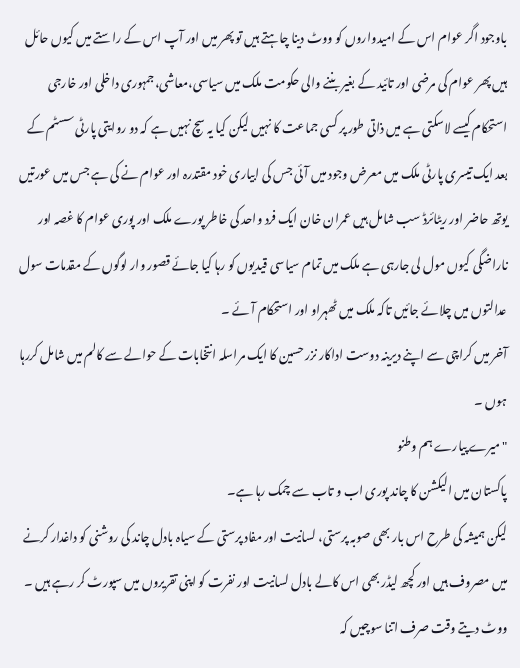باوجود اگر عوام اس کے امیدواروں کو ووٹ دینا چاہتے ہیں تو پھر میں اور آپ اس کے راستے میں کیوں حائل ہیں پھر عوام کی مرضی اور تائید کے بغیر بننے والی حکومت ملک میں سیاسی،معاشی،جمہوری داخلی اور خارجی استحکام کیسے لاسکتی ہے میں ذاتی طور پر کسی جماعت کا نہیں لیکن کیا یہ سچ نہیں ہے کہ دو روایتی پارٹی سسٹم کے بعد ایک تیسری پارٹی ملک میں معرض وجود میں آئی جس کی ابیاری خود مقتدرہ اور عوام نے کی ہے جس میں عورتیں یوتھ حاضر اور ریٹائرڈ سب شامل ہیں عمران خان ایک فرد واحد کی خاطر پورے ملک اور پوری عوام کا غصہ اور ناراضگی کیوں مول لی جارہی ہے ملک میں تمام سیاسی قیدیوں کو رہا کیا جائے قصور وار لوگوں کے مقدمات سول عدالتوں میں چلائے جائیں تاکہ ملک میں ٹھہراو اور استحکام آئے ۔
آخر میں کراچی سے اپنے دیرینہ دوست اداکار نزر حسین کا ایک مراسلہ انتخابات کے حوالے سے کالم میں شامل کررہا ہوں ۔
"میرے پیارے ہم وطنو
پاکستان میں الیکشن کا چاند پوری اب و تاب سے چمک رہا ہے۔
لیکن ہمیشہ کی طرح اس بار بھی صوبہ پرستی، لسانیت اور مفاد پرستی کے سیاہ بادل چاند کی روشنی کو داغدار کرنے میں مصروف ہیں اور کچھ لیڈر بھی اس کالے بادل لسانیت اور نفرت کو اپنی تقریروں میں سپورٹ کر رہے ہیں ۔
ووٹ دیتے وقت صرف اتنا سوچیں کہ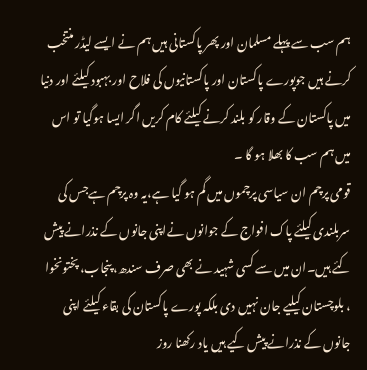ہم سب سے پہلے مسلمان اور پھر پاکستانی ہیں ہم نے ایسے لیڈر منتخب کرنے ہیں جوپورے پاکستان اور پاکستانیوں کی فلاح اور بہبود کیلئے اور دنیا میں پاکستان کے وقار کو بلند کرنے کیلئے کام کریں اگر ایسا ہوگیا تو اس میں ہم سب کا بھلا ہو گا ۔
قومی پرچم ان سیاسی پرچموں میں گم ہو گیا ہے،یہ وہ پرچم ہےجس کی سربلندی کیلئے پاک افواج کے جوانوں نےاپنی جانوں کے نذرانے پیش کئے ہیں۔ان میں سے کسی شہید نے بھی صرف سندھ، پنجاب، پختونخوا ، بلوچستان کیلیے جان نہیں دی بلکہ پورے پاکستان کی بقاء کیلئے اپنی جانوں کے نذرانے پیش کیے ہیں یاد رکھنا روز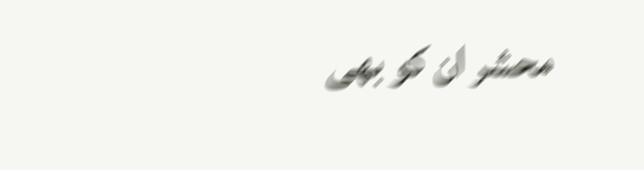محشر ان کو بھی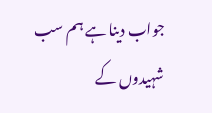جواب دینا ہے ہم سب شہیدوں کے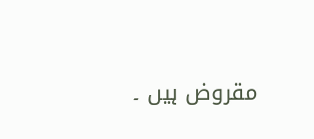مقروض ہیں ۔